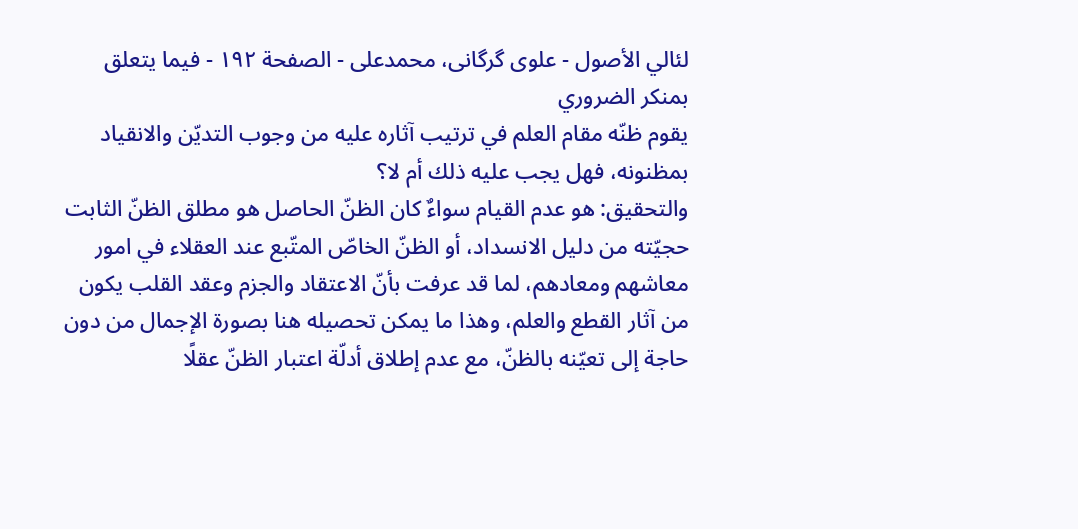لئالي الأصول - علوی گرگانی، محمدعلی - الصفحة ١٩٢ - فيما يتعلق بمنكر الضروري
يقوم ظنّه مقام العلم في ترتيب آثاره عليه من وجوب التديّن والانقياد بمظنونه، فهل يجب عليه ذلك أم لا؟
والتحقيق: هو عدم القيام سواءٌ كان الظنّ الحاصل هو مطلق الظنّ الثابت حجيّته من دليل الانسداد، أو الظنّ الخاصّ المتّبع عند العقلاء في امور معاشهم ومعادهم، لما قد عرفت بأنّ الاعتقاد والجزم وعقد القلب يكون من آثار القطع والعلم، وهذا ما يمكن تحصيله هنا بصورة الإجمال من دون حاجة إلى تعيّنه بالظنّ، مع عدم إطلاق أدلّة اعتبار الظنّ عقلًا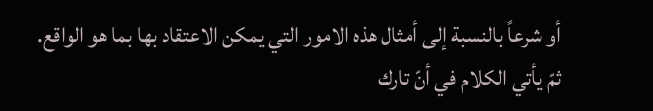أو شرعاً بالنسبة إلى أمثال هذه الامور التي يمكن الاعتقاد بها بما هو الواقع.
ثمّ يأتي الكلام في أنّ تارك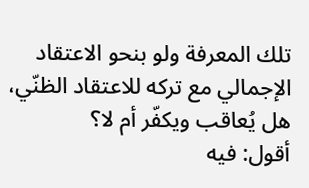تلك المعرفة ولو بنحو الاعتقاد الإجمالي مع تركه للاعتقاد الظنّي، هل يُعاقب ويكفّر أم لا؟
أقول: فيه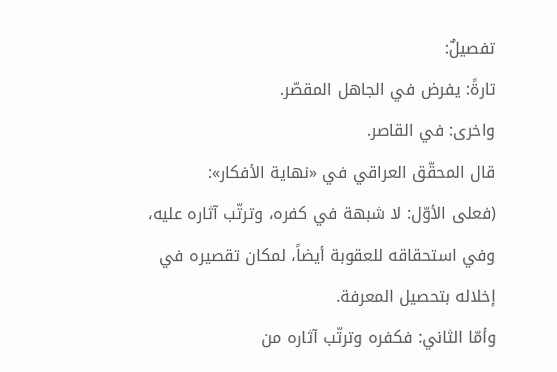تفصيلٌ:
تارةً: يفرض في الجاهل المقصّر.
واخرى: في القاصر.
قال المحقّق العراقي في «نهاية الأفكار»:
(فعلى الأوّل: لا شبهة في كفره، وترتّب آثاره عليه، وفي استحقاقه للعقوبة أيضاً، لمكان تقصيره في إخلاله بتحصيل المعرفة.
وأمّا الثاني: فكفره وترتّب آثاره من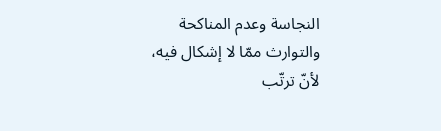النجاسة وعدم المناكحة والتوارث ممّا لا إشكال فيه، لأنّ ترتّب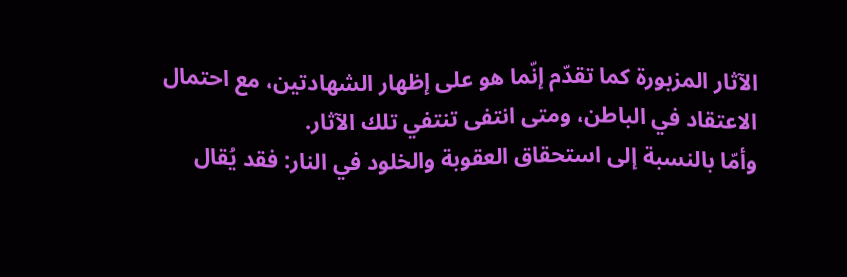الآثار المزبورة كما تقدّم إنّما هو على إظهار الشهادتين، مع احتمال الاعتقاد في الباطن، ومتى انتفى تنتفي تلك الآثار.
وأمّا بالنسبة إلى استحقاق العقوبة والخلود في النار: فقد يُقال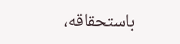باستحقاقه،